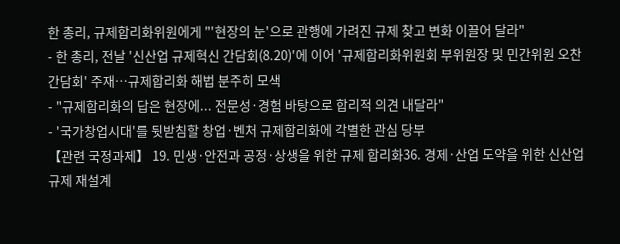한 총리, 규제합리화위원에게 "'현장의 눈'으로 관행에 가려진 규제 찾고 변화 이끌어 달라"
- 한 총리, 전날 '신산업 규제혁신 간담회(8.20)'에 이어 '규제합리화위원회 부위원장 및 민간위원 오찬간담회' 주재…규제합리화 해법 분주히 모색
- "규제합리화의 답은 현장에... 전문성·경험 바탕으로 합리적 의견 내달라"
- '국가창업시대'를 뒷받침할 창업·벤처 규제합리화에 각별한 관심 당부
【관련 국정과제】 19. 민생·안전과 공정·상생을 위한 규제 합리화36. 경제·산업 도약을 위한 신산업 규제 재설계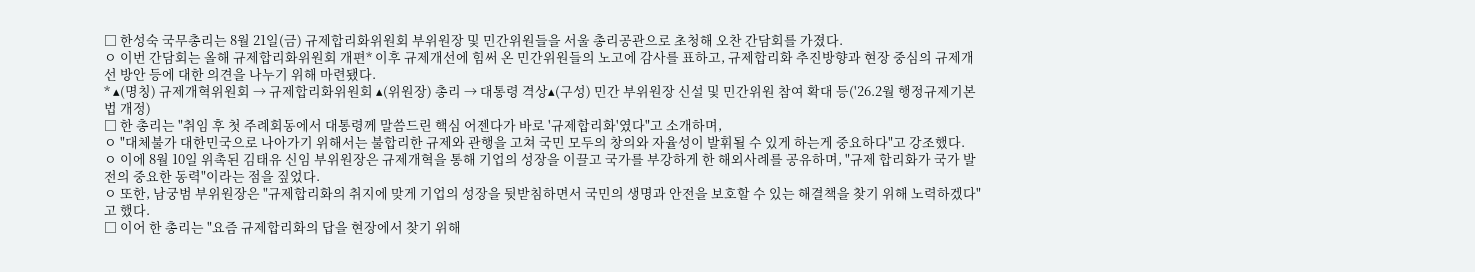□ 한성숙 국무총리는 8월 21일(금) 규제합리화위원회 부위원장 및 민간위원들을 서울 총리공관으로 초청해 오찬 간담회를 가졌다.
ㅇ 이번 간담회는 올해 규제합리화위원회 개편* 이후 규제개선에 힘써 온 민간위원들의 노고에 감사를 표하고, 규제합리화 추진방향과 현장 중심의 규제개선 방안 등에 대한 의견을 나누기 위해 마련됐다.
* ▴(명칭) 규제개혁위원회 → 규제합리화위원회 ▴(위원장) 총리 → 대통령 격상▴(구성) 민간 부위원장 신설 및 민간위원 참여 확대 등('26.2월 행정규제기본법 개정)
□ 한 총리는 "취임 후 첫 주례회동에서 대통령께 말씀드린 핵심 어젠다가 바로 '규제합리화'였다"고 소개하며,
ㅇ "대체불가 대한민국으로 나아가기 위해서는 불합리한 규제와 관행을 고쳐 국민 모두의 창의와 자율성이 발휘될 수 있게 하는게 중요하다"고 강조했다.
ㅇ 이에 8월 10일 위촉된 김태유 신임 부위원장은 규제개혁을 통해 기업의 성장을 이끌고 국가를 부강하게 한 해외사례를 공유하며, "규제 합리화가 국가 발전의 중요한 동력"이라는 점을 짚었다.
ㅇ 또한, 남궁범 부위원장은 "규제합리화의 취지에 맞게 기업의 성장을 뒷받침하면서 국민의 생명과 안전을 보호할 수 있는 해결책을 찾기 위해 노력하겠다"고 했다.
□ 이어 한 총리는 "요즘 규제합리화의 답을 현장에서 찾기 위해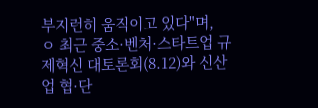부지런히 움직이고 있다"며,
ㅇ 최근 중소·벤처·스타트업 규제혁신 대토론회(8.12)와 신산업 협·단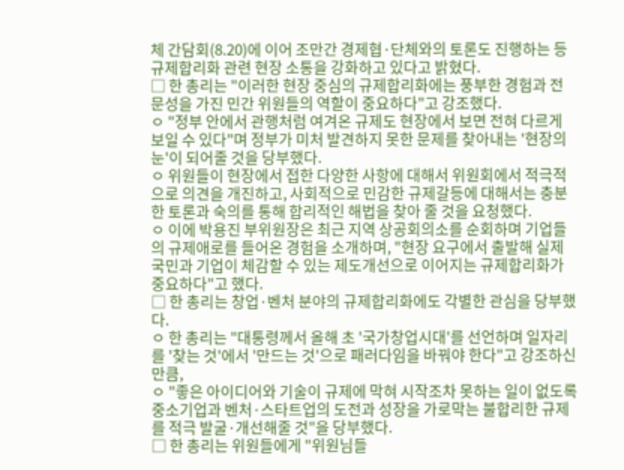체 간담회(8.20)에 이어 조만간 경제협·단체와의 토론도 진행하는 등 규제합리화 관련 현장 소통을 강화하고 있다고 밝혔다.
□ 한 총리는 "이러한 현장 중심의 규제합리화에는 풍부한 경험과 전문성을 가진 민간 위원들의 역할이 중요하다"고 강조했다.
ㅇ "정부 안에서 관행처럼 여겨온 규제도 현장에서 보면 전혀 다르게 보일 수 있다"며 정부가 미처 발견하지 못한 문제를 찾아내는 '현장의 눈'이 되어줄 것을 당부했다.
ㅇ 위원들이 현장에서 접한 다양한 사항에 대해서 위원회에서 적극적으로 의견을 개진하고, 사회적으로 민감한 규제갈등에 대해서는 충분한 토론과 숙의를 통해 합리적인 해법을 찾아 줄 것을 요청했다.
ㅇ 이에 박용진 부위원장은 최근 지역 상공회의소를 순회하며 기업들의 규제애로를 들어온 경험을 소개하며, "현장 요구에서 출발해 실제 국민과 기업이 체감할 수 있는 제도개선으로 이어지는 규제합리화가 중요하다"고 했다.
□ 한 총리는 창업·벤처 분야의 규제합리화에도 각별한 관심을 당부했다.
ㅇ 한 총리는 "대통령께서 올해 초 '국가창업시대'를 선언하며 일자리를 '찾는 것'에서 '만드는 것'으로 패러다임을 바꿔야 한다"고 강조하신 만큼,
ㅇ "좋은 아이디어와 기술이 규제에 막혀 시작조차 못하는 일이 없도록 중소기업과 벤처·스타트업의 도전과 성장을 가로막는 불합리한 규제를 적극 발굴·개선해줄 것"을 당부했다.
□ 한 총리는 위원들에게 "위원님들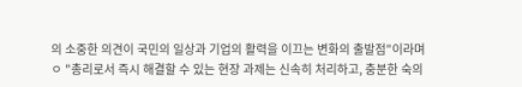의 소중한 의견이 국민의 일상과 기업의 활력을 이끄는 변화의 출발점"이라며
ㅇ "총리로서 즉시 해결할 수 있는 현장 과제는 신속히 처리하고, 충분한 숙의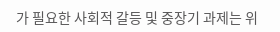가 필요한 사회적 갈등 및 중장기 과제는 위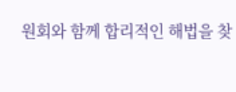원회와 함께 합리적인 해법을 찾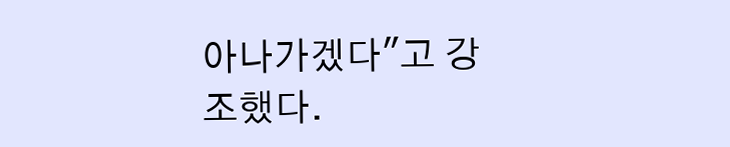아나가겠다"고 강조했다.